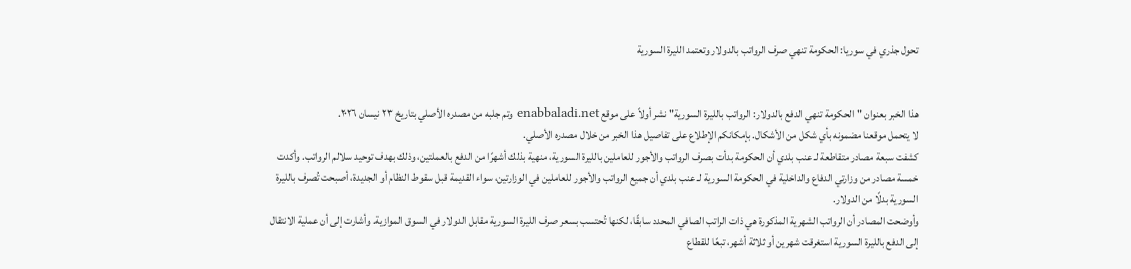تحول جذري في سوريا: الحكومة تنهي صرف الرواتب بالدولار وتعتمد الليرة السورية


هذا الخبر بعنوان "الحكومة تنهي الدفع بالدولار: الرواتب بالليرة السورية" نشر أولاً على موقع enabbaladi.net وتم جلبه من مصدره الأصلي بتاريخ ٢٣ نيسان ٢٠٢٦.
لا يتحمل موقعنا مضمونه بأي شكل من الأشكال. بإمكانكم الإطلاع على تفاصيل هذا الخبر من خلال مصدره الأصلي.
كشفت سبعة مصادر متقاطعة لـ عنب بلدي أن الحكومة بدأت بصرف الرواتب والأجور للعاملين بالليرة السورية، منهية بذلك أشهرًا من الدفع بالعملتين، وذلك بهدف توحيد سلالم الرواتب. وأكدت خمسة مصادر من وزارتي الدفاع والداخلية في الحكومة السورية لـ عنب بلدي أن جميع الرواتب والأجور للعاملين في الوزارتين، سواء القديمة قبل سقوط النظام أو الجديدة، أصبحت تُصرف بالليرة السورية بدلًا من الدولار.
وأوضحت المصادر أن الرواتب الشهرية المذكورة هي ذات الراتب الصافي المحدد سابقًا، لكنها تُحتسب بسعر صرف الليرة السورية مقابل الدولار في السوق الموازية. وأشارت إلى أن عملية الانتقال إلى الدفع بالليرة السورية استغرقت شهرين أو ثلاثة أشهر، تبعًا للقطاع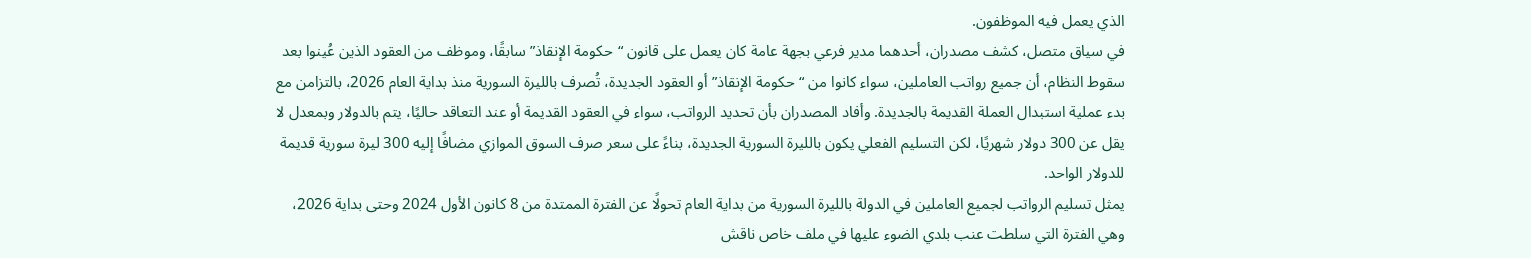الذي يعمل فيه الموظفون.
في سياق متصل، كشف مصدران، أحدهما مدير فرعي بجهة عامة كان يعمل على قانون “حكومة الإنقاذ” سابقًا، وموظف من العقود الذين عُينوا بعد سقوط النظام، أن جميع رواتب العاملين، سواء كانوا من “حكومة الإنقاذ” أو العقود الجديدة، تُصرف بالليرة السورية منذ بداية العام 2026، بالتزامن مع بدء عملية استبدال العملة القديمة بالجديدة. وأفاد المصدران بأن تحديد الرواتب، سواء في العقود القديمة أو عند التعاقد حاليًا، يتم بالدولار وبمعدل لا يقل عن 300 دولار شهريًا، لكن التسليم الفعلي يكون بالليرة السورية الجديدة، بناءً على سعر صرف السوق الموازي مضافًا إليه 300 ليرة سورية قديمة للدولار الواحد.
يمثل تسليم الرواتب لجميع العاملين في الدولة بالليرة السورية من بداية العام تحولًا عن الفترة الممتدة من 8 كانون الأول 2024 وحتى بداية 2026، وهي الفترة التي سلطت عنب بلدي الضوء عليها في ملف خاص ناقش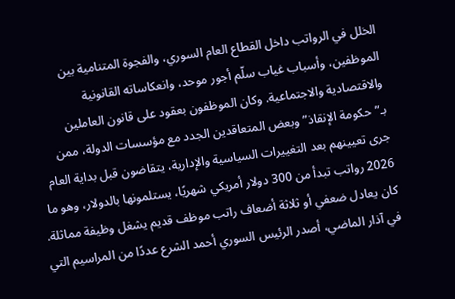الخلل في الرواتب داخل القطاع العام السوري، والفجوة المتنامية بين الموظفين، وأسباب غياب سلّم أجور موحد، وانعكاساته القانونية والاقتصادية والاجتماعية. وكان الموظفون بعقود على قانون العاملين بـ”حكومة الإنقاذ” وبعض المتعاقدين الجدد مع مؤسسات الدولة، ممن جرى تعيينهم بعد التغييرات السياسية والإدارية، يتقاضون قبل بداية العام 2026 رواتب تبدأ من 300 دولار أمريكي شهريًا، يستلمونها بالدولار، وهو ما كان يعادل ضعفي أو ثلاثة أضعاف راتب موظف قديم يشغل وظيفة مماثلة.
في آذار الماضي، أصدر الرئيس السوري أحمد الشرع عددًا من المراسيم التي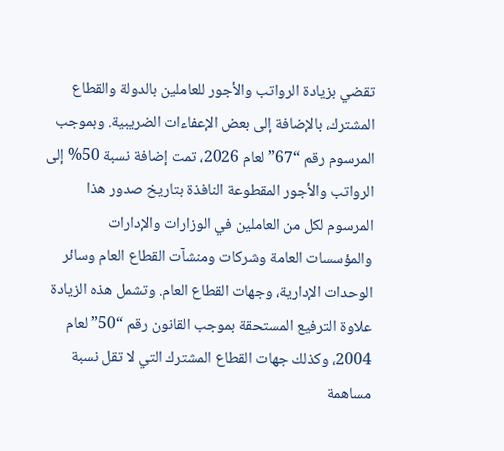تقضي بزيادة الرواتب والأجور للعاملين بالدولة والقطاع المشترك، بالإضافة إلى بعض الإعفاءات الضريبية. وبموجب المرسوم رقم “67” لعام 2026، تمت إضافة نسبة 50% إلى الرواتب والأجور المقطوعة النافذة بتاريخ صدور هذا المرسوم لكل من العاملين في الوزارات والإدارات والمؤسسات العامة وشركات ومنشآت القطاع العام وسائر الوحدات الإدارية، وجهات القطاع العام. وتشمل هذه الزيادة علاوة الترفيع المستحقة بموجب القانون رقم “50” لعام 2004، وكذلك جهات القطاع المشترك التي لا تقل نسبة مساهمة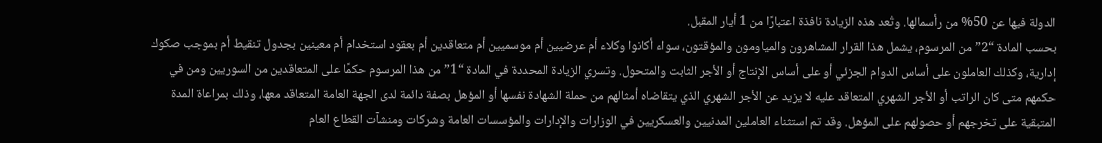الدولة فيها عن 50% من رأسمالها. وتُعد هذه الزيادة نافذة اعتبارًا من 1 أيار المقبل.
بحسب المادة “2” من المرسوم، يشمل هذا القرار المشاهرون والمياومون والمؤقتون، سواء أكانوا وكلاء أم عرضيين أم موسميين أم متعاقدين أم بعقود استخدام أم معينين بجدول تنقيط أم بموجب صكوك إدارية، وكذلك العاملون على أساس الدوام الجزئي أو على أساس الإنتاج أو الأجر الثابت والمتحول. وتسري الزيادة المحددة في المادة “1” من هذا المرسوم حكمًا على المتعاقدين من السوريين ومن في حكمهم متى كان الراتب أو الأجر الشهري المتعاقد عليه لا يزيد عن الأجر الشهري الذي يتقاضاه أمثالهم من حملة الشهادة نفسها أو المؤهل بصفة دائمة لدى الجهة العامة المتعاقد معها، وذلك بمراعاة المدة المتبقية على تخرجهم أو حصولهم على المؤهل. وقد تم استثناء العاملين المدنيين والعسكريين في الوزارات والإدارات والمؤسسات العامة وشركات ومنشآت القطاع العام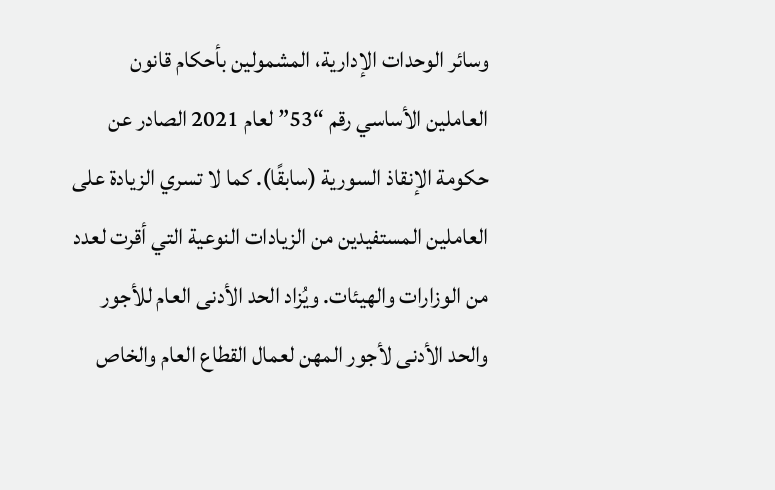وسائر الوحدات الإدارية، المشمولين بأحكام قانون العاملين الأساسي رقم “53” لعام 2021 الصادر عن حكومة الإنقاذ السورية (سابقًا). كما لا تسري الزيادة على العاملين المستفيدين من الزيادات النوعية التي أقرت لعدد من الوزارات والهيئات. ويُزاد الحد الأدنى العام للأجور والحد الأدنى لأجور المهن لعمال القطاع العام والخاص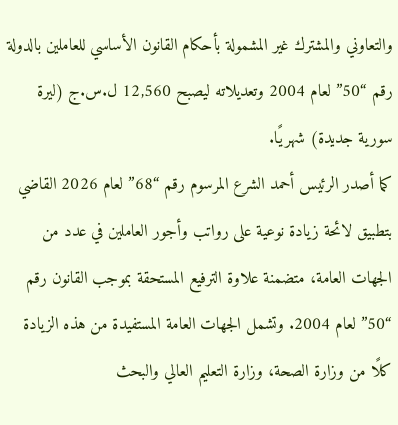والتعاوني والمشترك غير المشمولة بأحكام القانون الأساسي للعاملين بالدولة رقم “50” لعام 2004 وتعديلاته ليصبح 12,560 ل.س.ج (ليرة سورية جديدة) شهريًا.
كما أصدر الرئيس أحمد الشرع المرسوم رقم “68” لعام 2026 القاضي بتطبيق لائحة زيادة نوعية على رواتب وأجور العاملين في عدد من الجهات العامة، متضمنة علاوة الترفيع المستحقة بموجب القانون رقم “50” لعام 2004. وتشمل الجهات العامة المستفيدة من هذه الزيادة كلًا من وزارة الصحة، وزارة التعليم العالي والبحث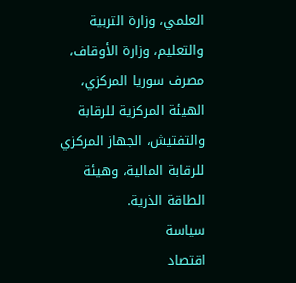العلمي، وزارة التربية والتعليم، وزارة الأوقاف، مصرف سوريا المركزي، الهيئة المركزية للرقابة والتفتيش، الجهاز المركزي للرقابة المالية، وهيئة الطاقة الذرية.
سياسة
اقتصاد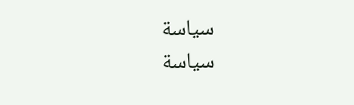سياسة
سياسة